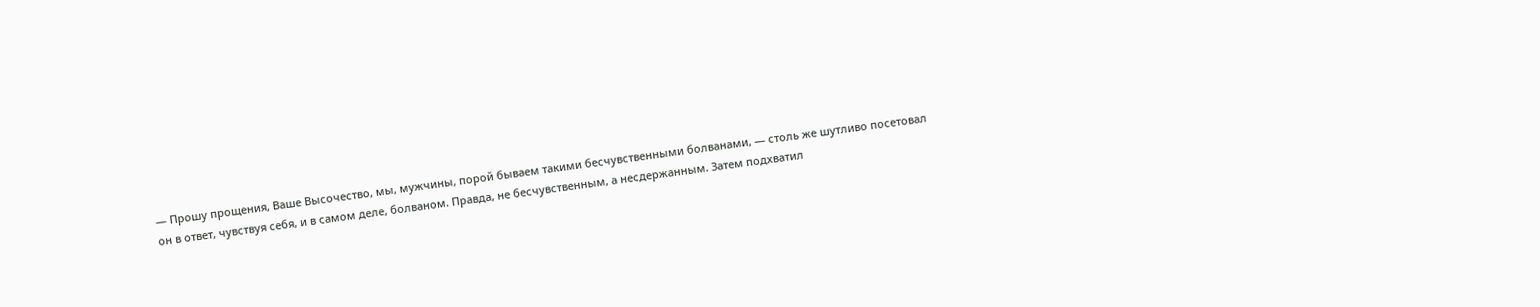— Прошу прощения, Ваше Высочество, мы, мужчины, порой бываем такими бесчувственными болванами, — столь же шутливо посетовал он в ответ, чувствуя себя, и в самом деле, болваном. Правда, не бесчувственным, а несдержанным. Затем подхватил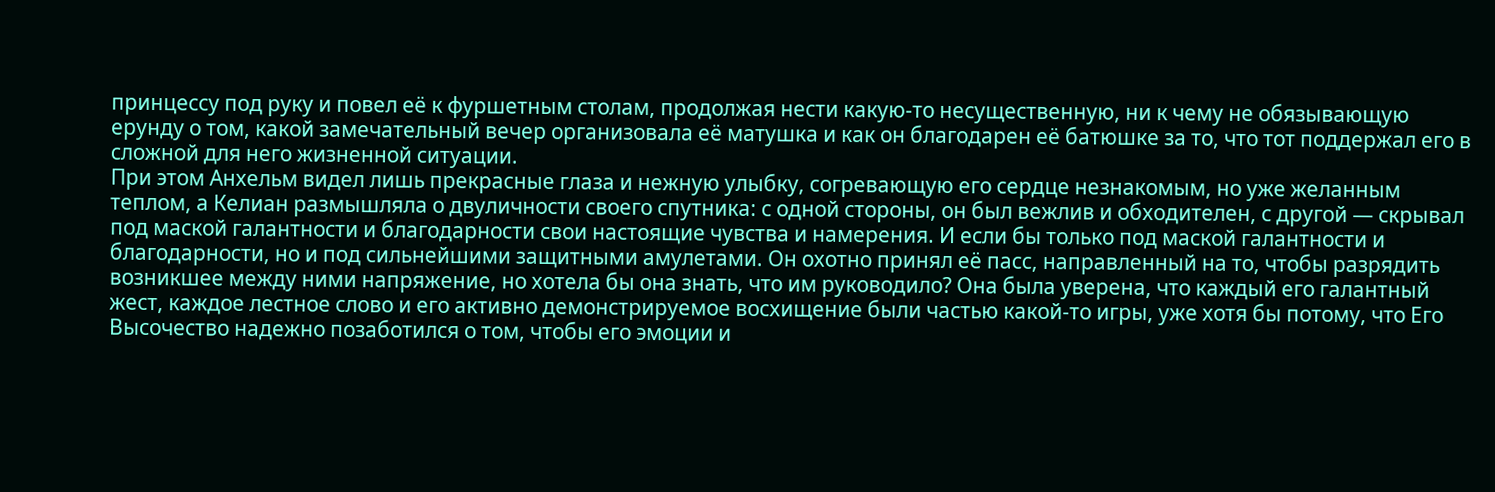принцессу под руку и повел её к фуршетным столам, продолжая нести какую-то несущественную, ни к чему не обязывающую ерунду о том, какой замечательный вечер организовала её матушка и как он благодарен её батюшке за то, что тот поддержал его в сложной для него жизненной ситуации.
При этом Анхельм видел лишь прекрасные глаза и нежную улыбку, согревающую его сердце незнакомым, но уже желанным теплом, а Келиан размышляла о двуличности своего спутника: с одной стороны, он был вежлив и обходителен, с другой — скрывал под маской галантности и благодарности свои настоящие чувства и намерения. И если бы только под маской галантности и благодарности, но и под сильнейшими защитными амулетами. Он охотно принял её пасс, направленный на то, чтобы разрядить возникшее между ними напряжение, но хотела бы она знать, что им руководило? Она была уверена, что каждый его галантный жест, каждое лестное слово и его активно демонстрируемое восхищение были частью какой-то игры, уже хотя бы потому, что Его Высочество надежно позаботился о том, чтобы его эмоции и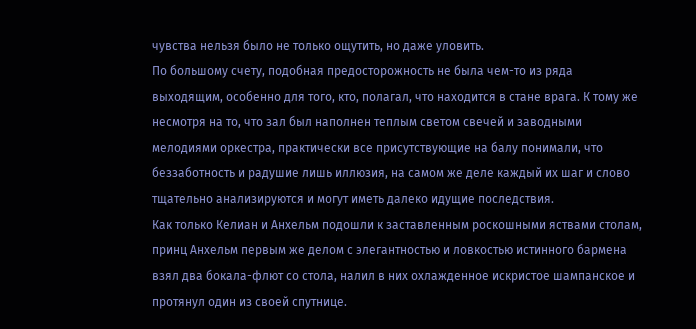чувства нельзя было не только ощутить, но даже уловить.
По большому счету, подобная предосторожность не была чем-то из ряда выходящим, особенно для того, кто, полагал, что находится в стане врага. К тому же несмотря на то, что зал был наполнен теплым светом свечей и заводными мелодиями оркестра, практически все присутствующие на балу понимали, что беззаботность и радушие лишь иллюзия, на самом же деле каждый их шаг и слово тщательно анализируются и могут иметь далеко идущие последствия.
Как только Келиан и Анхельм подошли к заставленным роскошными яствами столам, принц Анхельм первым же делом с элегантностью и ловкостью истинного бармена взял два бокала-флют со стола, налил в них охлажденное искристое шампанское и протянул один из своей спутнице.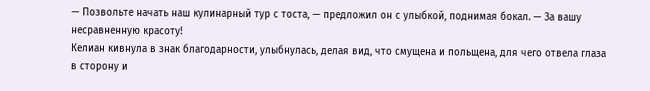— Позвольте начать наш кулинарный тур с тоста, — предложил он с улыбкой, поднимая бокал. — За вашу несравненную красоту!
Келиан кивнула в знак благодарности, улыбнулась, делая вид, что смущена и польщена, для чего отвела глаза в сторону и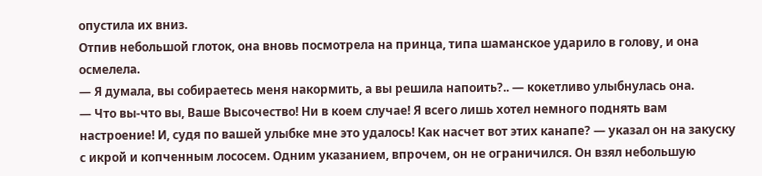опустила их вниз.
Отпив небольшой глоток, она вновь посмотрела на принца, типа шаманское ударило в голову, и она осмелела.
— Я думала, вы собираетесь меня накормить, а вы решила напоить?.. — кокетливо улыбнулась она.
— Что вы-что вы, Ваше Высочество! Ни в коем случае! Я всего лишь хотел немного поднять вам настроение! И, судя по вашей улыбке мне это удалось! Как насчет вот этих канапе? — указал он на закуску с икрой и копченным лососем. Одним указанием, впрочем, он не ограничился. Он взял небольшую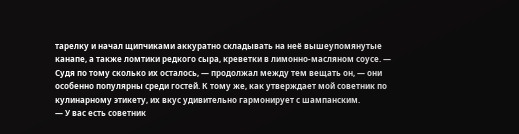тарелку и начал щипчиками аккуратно складывать на неё вышеупомянутые канапе, а также ломтики редкого сыра, креветки в лимонно-масляном соусе. — Судя по тому сколько их осталось, — продолжал между тем вещать он, — они особенно популярны среди гостей. К тому же, как утверждает мой советник по кулинарному этикету, их вкус удивительно гармонирует с шампанским.
— У вас есть советник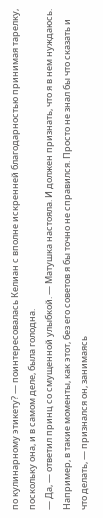по кулинарному этикету? — поинтересовалась Келиан с вполне искренней благодарностью принимая тарелку, поскольку она, и в самом деле, была голодна.
— Да, — ответил принц со смущенной улыбкой. — Матушка настояла. И должен признать, что я в нем нуждаюсь. Например, в такие моменты, как этот, без его советов я бы точно не справился. Просто не знал бы что сказать и что делать, — признался он, занимаясь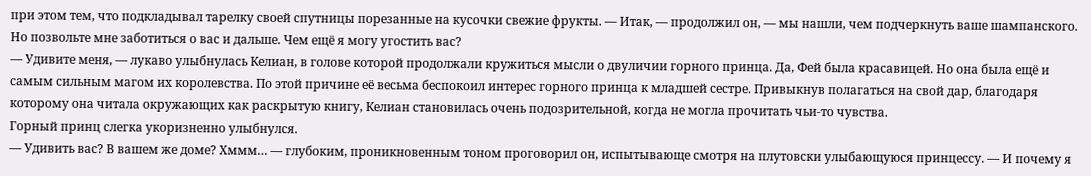при этом тем, что подкладывал тарелку своей спутницы порезанные на кусочки свежие фрукты. — Итак, — продолжил он, — мы нашли, чем подчеркнуть ваше шампанского. Но позвольте мне заботиться о вас и дальше. Чем ещё я могу угостить вас?
— Удивите меня, — лукаво улыбнулась Келиан, в голове которой продолжали кружиться мысли о двуличии горного принца. Да, Фей была красавицей. Но она была ещё и самым сильным магом их королевства. По этой причине её весьма беспокоил интерес горного принца к младшей сестре. Привыкнув полагаться на свой дар, благодаря которому она читала окружающих как раскрытую книгу, Келиан становилась очень подозрительной, когда не могла прочитать чьи-то чувства.
Горный принц слегка укоризненно улыбнулся.
— Удивить вас? В вашем же доме? Хммм… — глубоким, проникновенным тоном проговорил он, испытывающе смотря на плутовски улыбающуюся принцессу. — И почему я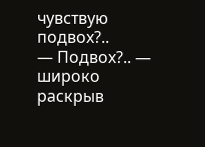чувствую подвох?..
— Подвох?.. — широко раскрыв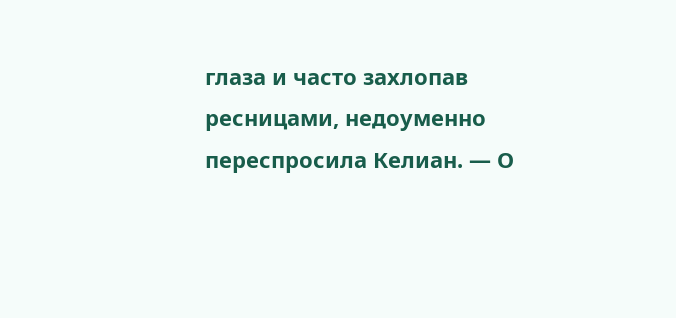глаза и часто захлопав ресницами, недоуменно переспросила Келиан. — О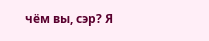чём вы, сэр? Я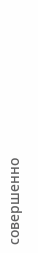совершенно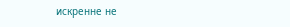искренне не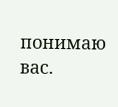понимаю вас.